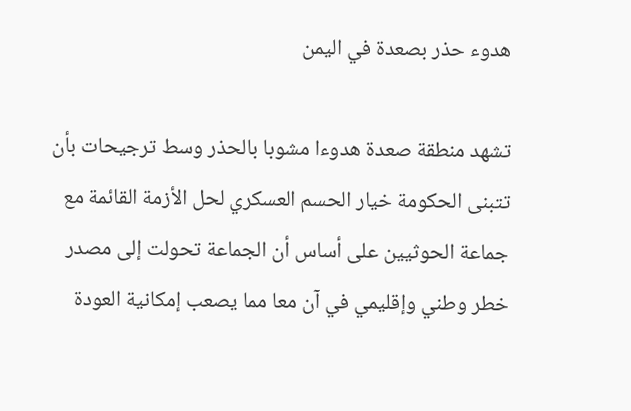هدوء حذر بصعدة في اليمن

تشهد منطقة صعدة هدوءا مشوبا بالحذر وسط ترجيحات بأن تتبنى الحكومة خيار الحسم العسكري لحل الأزمة القائمة مع جماعة الحوثيين على أساس أن الجماعة تحولت إلى مصدر خطر وطني وإقليمي في آن معا مما يصعب إمكانية العودة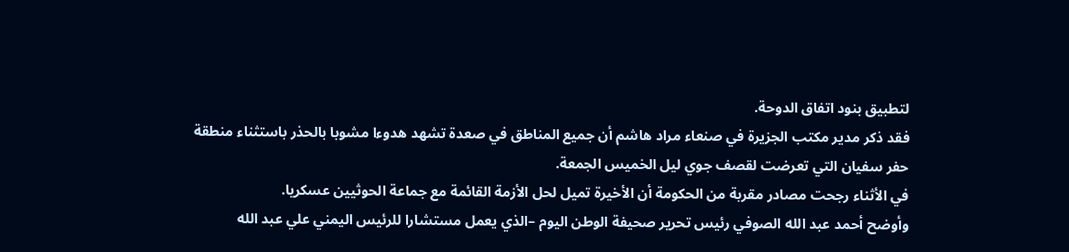لتطبيق بنود اتفاق الدوحة.
فقد ذكر مدير مكتب الجزيرة في صنعاء مراد هاشم أن جميع المناطق في صعدة تشهد هدوءا مشوبا بالحذر باستثناء منطقة حفر سفيان التي تعرضت لقصف جوي ليل الخميس الجمعة.
في الأثناء رجحت مصادر مقربة من الحكومة أن الأخيرة تميل لحل الأزمة القائمة مع جماعة الحوثيين عسكريا.
وأوضح أحمد عبد الله الصوفي رئيس تحرير صحيفة الوطن اليوم –الذي يعمل مستشارا للرئيس اليمني علي عبد الله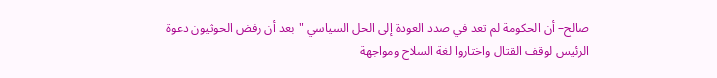صالح– أن الحكومة لم تعد في صدد العودة إلى الحل السياسي "بعد أن رفض الحوثيون دعوة الرئيس لوقف القتال واختاروا لغة السلاح ومواجهة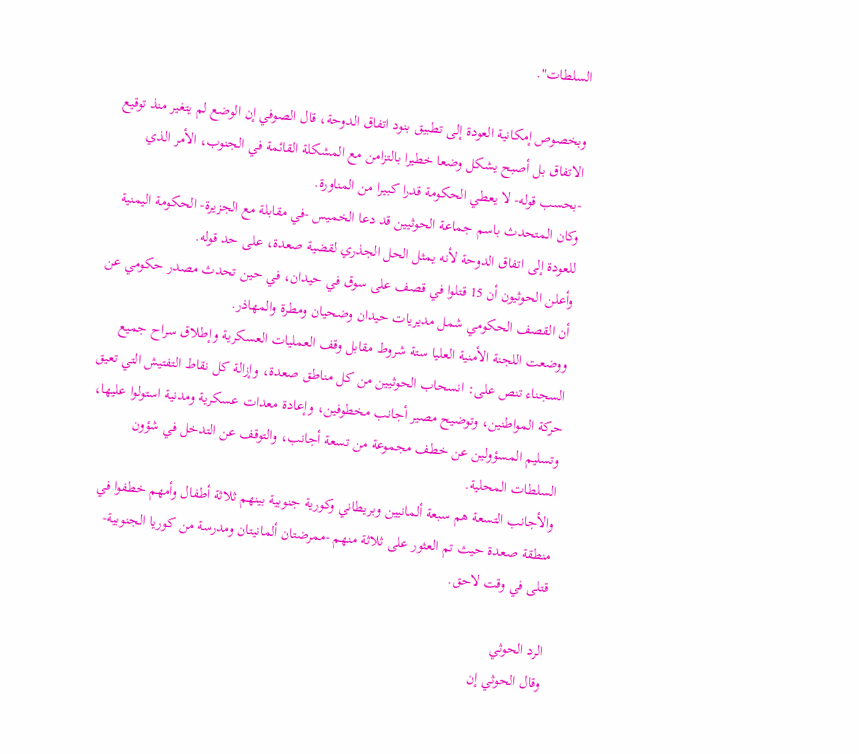السلطات".

وبخصوص إمكانية العودة إلى تطبيق بنود اتفاق الدوحة، قال الصوفي إن الوضع لم يتغير منذ توقيع الاتفاق بل أصبح يشكل وضعا خطيرا بالتزامن مع المشكلة القائمة في الجنوب، الأمر الذي -بحسب قوله- لا يعطي الحكومة قدرا كبيرا من المناورة.
وكان المتحدث باسم جماعة الحوثيين قد دعا الخميس -في مقابلة مع الجزيرة- الحكومة اليمنية للعودة إلى اتفاق الدوحة لأنه يمثل الحل الجذري لقضية صعدة، على حد قوله.
وأعلن الحوثيون أن 15 قتلوا في قصف على سوق في حيدان، في حين تحدث مصدر حكومي عن أن القصف الحكومي شمل مديريات حيدان وضحيان ومطرة والمهاذر.
ووضعت اللجنة الأمنية العليا ستة شروط مقابل وقف العمليات العسكرية وإطلاق سراح جميع السجناء تنص على: انسحاب الحوثيين من كل مناطق صعدة، وإزالة كل نقاط التفتيش التي تعيق حركة المواطنين، وتوضيح مصير أجانب مخطوفين، وإعادة معدات عسكرية ومدنية استولوا عليها، وتسليم المسؤولين عن خطف مجموعة من تسعة أجانب، والتوقف عن التدخل في شؤون السلطات المحلية.
والأجانب التسعة هم سبعة ألمانيين وبريطاني وكورية جنوبية بينهم ثلاثة أطفال وأمهم خطفوا في منطقة صعدة حيث تم العثور على ثلاثة منهم -ممرضتان ألمانيتان ومدرسة من كوريا الجنوبية- قتلى في وقت لاحق.

الرد الحوثي
وقال الحوثي إن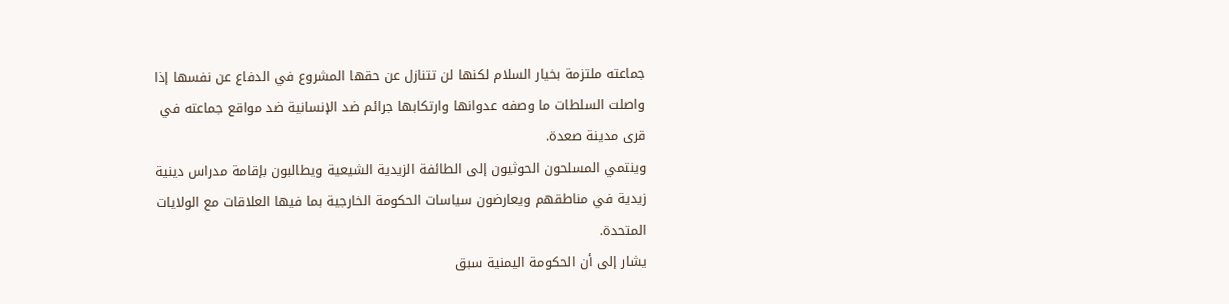جماعته ملتزمة بخيار السلام لكنها لن تتنازل عن حقها المشروع في الدفاع عن نفسها إذا واصلت السلطات ما وصفه عدوانها وارتكابها جرائم ضد الإنسانية ضد مواقع جماعته في قرى مدينة صعدة.
وينتمي المسلحون الحوثيون إلى الطائفة الزيدية الشيعية ويطالبون بإقامة مدراس دينية زيدية في مناطقهم ويعارضون سياسات الحكومة الخارجية بما فيها العلاقات مع الولايات المتحدة.
يشار إلى أن الحكومة اليمنية سبق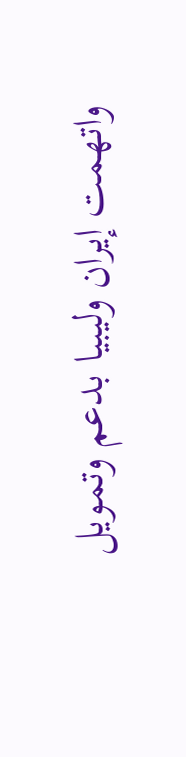واتهمت إيران وليبيا بدعم وتمويل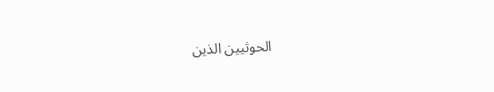الحوثيين الذين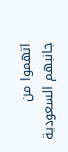اتهموا من جانبهم السعودية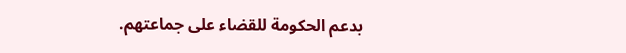بدعم الحكومة للقضاء على جماعتهم.